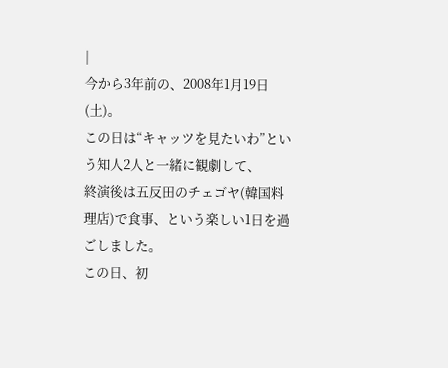|
今から3年前の、2008年1月19日(土)。
この日は“キャッツを見たいわ”という知人2人と一緒に観劇して、
終演後は五反田のチェゴヤ(韓国料理店)で食事、という楽しい1日を過ごしました。
この日、初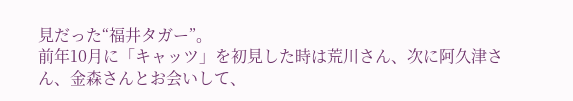見だった“福井タガー”。
前年10月に「キャッツ」を初見した時は荒川さん、次に阿久津さん、金森さんとお会いして、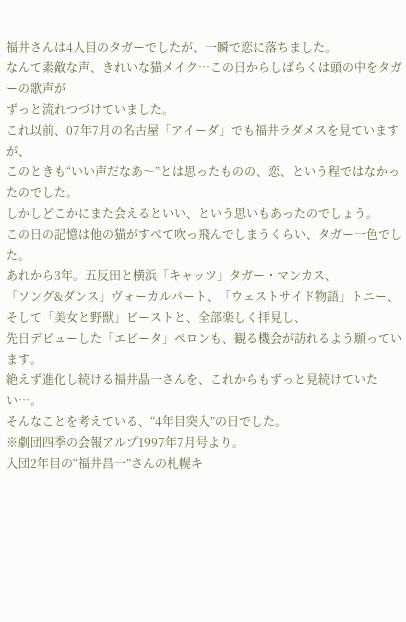福井さんは4人目のタガーでしたが、一瞬で恋に落ちました。
なんて素敵な声、きれいな猫メイク…この日からしばらくは頭の中をタガーの歌声が
ずっと流れつづけていました。
これ以前、07年7月の名古屋「アイーダ」でも福井ラダメスを見ていますが、
このときも“いい声だなあ〜”とは思ったものの、恋、という程ではなかったのでした。
しかしどこかにまた会えるといい、という思いもあったのでしょう。
この日の記憶は他の猫がすべて吹っ飛んでしまうくらい、タガー一色でした。
あれから3年。五反田と横浜「キャッツ」タガー・マンカス、
「ソング&ダンス」ヴォーカルパート、「ウェストサイド物語」トニー、
そして「美女と野獣」ビーストと、全部楽しく拝見し、
先日デビューした「エビータ」ペロンも、観る機会が訪れるよう願っています。
絶えず進化し続ける福井晶一さんを、これからもずっと見続けていたい…。
そんなことを考えている、“4年目突入”の日でした。
※劇団四季の会報アルプ1997年7月号より。
入団2年目の“福井昌一”さんの札幌キ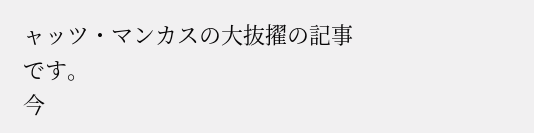ャッツ・マンカスの大抜擢の記事です。
今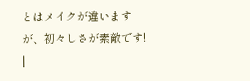とはメイクが違いますが、初々しさが素敵です!
|